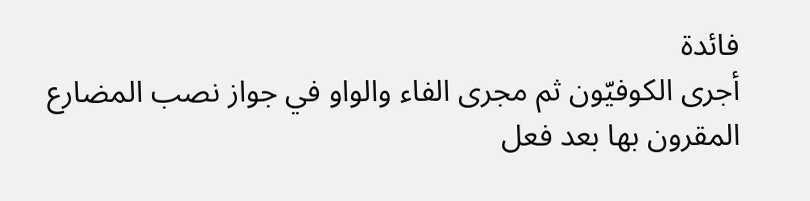فائدة
أجرى الكوفيّون ثم مجرى الفاء والواو في جواز نصب المضارع المقرون بها بعد فعل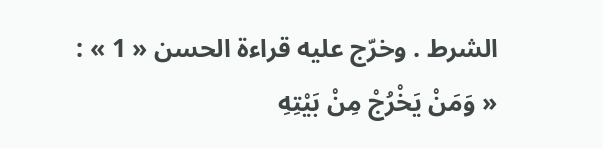الشرط . وخرّج عليه قراءة الحسن « 1 » :
« وَمَنْ يَخْرُجْ مِنْ بَيْتِهِ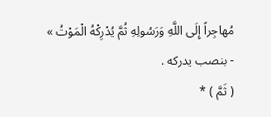مُهاجِراً إِلَى اللَّهِ وَرَسُولِهِ ثُمَّ يُدْرِكْهُ الْمَوْتُ »
- بنصب يدركه .
( ثَمَّ ) *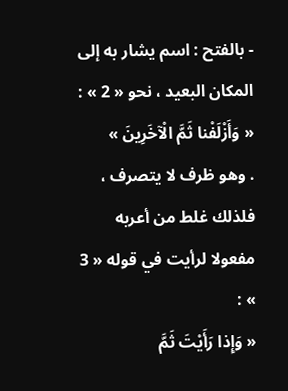- بالفتح : اسم يشار به إلى المكان البعيد ، نحو « 2 » :
« وَأَزْلَفْنا ثَمَّ الْآخَرِينَ »
. وهو ظرف لا يتصرف ، فلذلك غلط من أعربه مفعولا لرأيت في قوله « 3 » :
« وَإِذا رَأَيْتَ ثَمَّ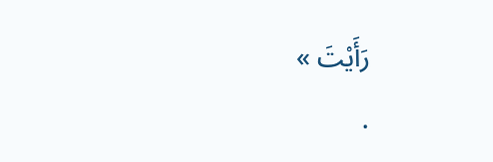رَأَيْتَ »
.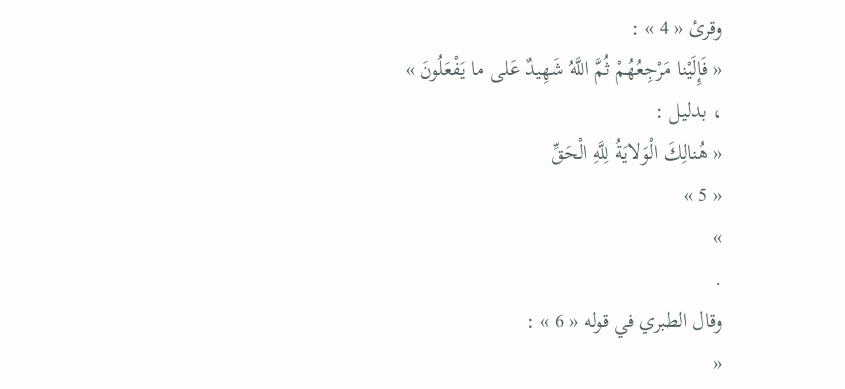وقرئ « 4 » :
« فَإِلَيْنا مَرْجِعُهُمْ ثُمَّ اللَّهُ شَهِيدٌ عَلى ما يَفْعَلُونَ »
، بدليل :
« هُنالِكَ الْوَلايَةُ لِلَّهِ الْحَقِّ
« 5 »
»
.
وقال الطبري في قوله « 6 » :
«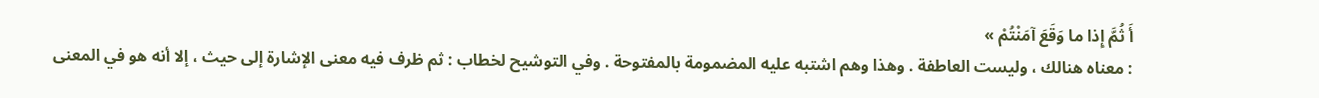أَ ثُمَّ إِذا ما وَقَعَ آمَنْتُمْ »
: معناه هنالك ، وليست العاطفة . وهذا وهم اشتبه عليه المضمومة بالمفتوحة . وفي التوشيح لخطاب : ثم ظرف فيه معنى الإشارة إلى حيث ، إلا أنه هو في المعنى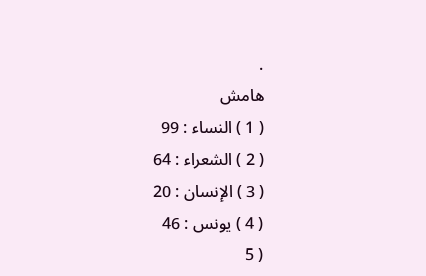.
هامش
( 1 ) النساء : 99
( 2 ) الشعراء : 64
( 3 ) الإنسان : 20
( 4 ) يونس : 46
( 5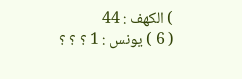) الكهف : 44
( 6 ) يونس : 1 ؟ ؟ ؟